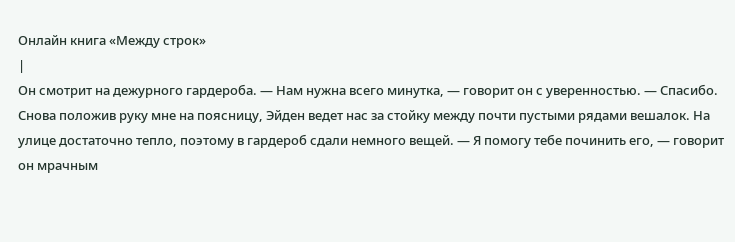Онлайн книга «Между стрoк»
|
Он смотрит на дежурного гардероба. — Нам нужна всего минутка, — говорит он с уверенностью. — Спасибо. Снова положив руку мне на поясницу, Эйден ведет нас за стойку между почти пустыми рядами вешалок. На улице достаточно тепло, поэтому в гардероб сдали немного вещей. — Я помогу тебе починить его, — говорит он мрачным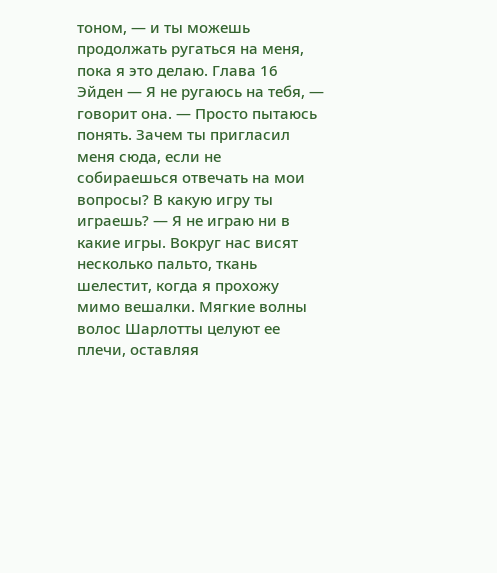тоном, — и ты можешь продолжать ругаться на меня, пока я это делаю. Глава 16 Эйден — Я не ругаюсь на тебя, — говорит она. — Просто пытаюсь понять. Зачем ты пригласил меня сюда, если не собираешься отвечать на мои вопросы? В какую игру ты играешь? — Я не играю ни в какие игры. Вокруг нас висят несколько пальто, ткань шелестит, когда я прохожу мимо вешалки. Мягкие волны волос Шарлотты целуют ее плечи, оставляя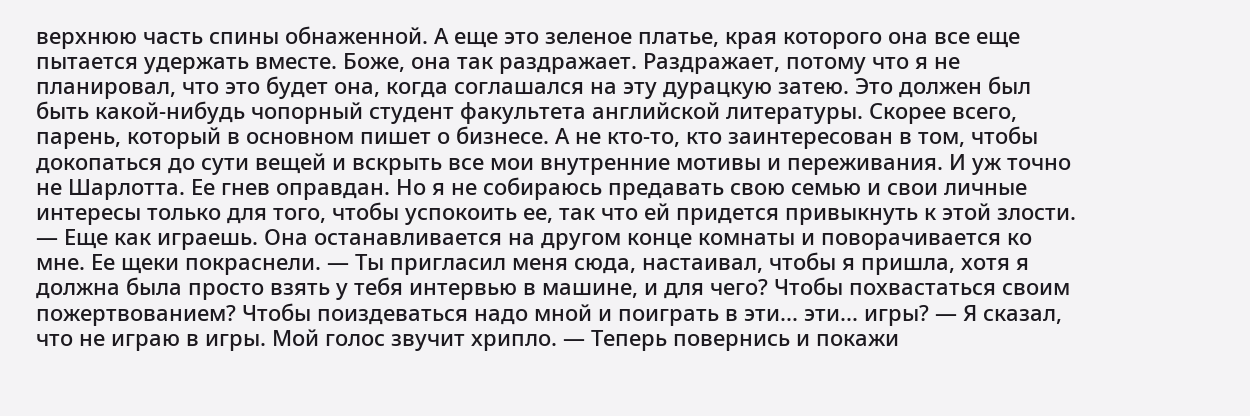верхнюю часть спины обнаженной. А еще это зеленое платье, края которого она все еще пытается удержать вместе. Боже, она так раздражает. Раздражает, потому что я не планировал, что это будет она, когда соглашался на эту дурацкую затею. Это должен был быть какой-нибудь чопорный студент факультета английской литературы. Скорее всего, парень, который в основном пишет о бизнесе. А не кто-то, кто заинтересован в том, чтобы докопаться до сути вещей и вскрыть все мои внутренние мотивы и переживания. И уж точно не Шарлотта. Ее гнев оправдан. Но я не собираюсь предавать свою семью и свои личные интересы только для того, чтобы успокоить ее, так что ей придется привыкнуть к этой злости. — Еще как играешь. Она останавливается на другом конце комнаты и поворачивается ко мне. Ее щеки покраснели. — Ты пригласил меня сюда, настаивал, чтобы я пришла, хотя я должна была просто взять у тебя интервью в машине, и для чего? Чтобы похвастаться своим пожертвованием? Чтобы поиздеваться надо мной и поиграть в эти... эти... игры? — Я сказал, что не играю в игры. Мой голос звучит хрипло. — Теперь повернись и покажи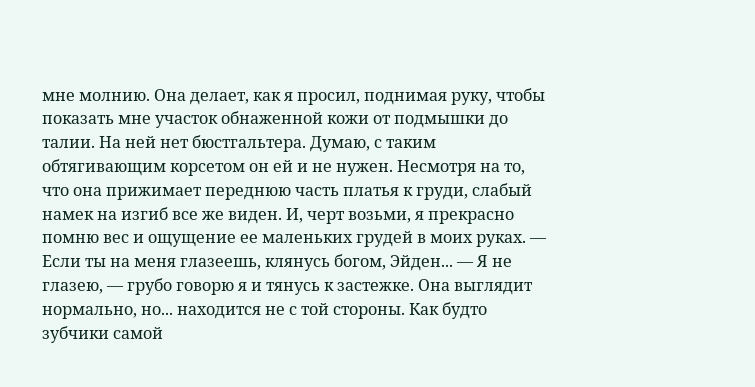мне молнию. Она делает, как я просил, поднимая руку, чтобы показать мне участок обнаженной кожи от подмышки до талии. На ней нет бюстгальтера. Думаю, с таким обтягивающим корсетом он ей и не нужен. Несмотря на то, что она прижимает переднюю часть платья к груди, слабый намек на изгиб все же виден. И, черт возьми, я прекрасно помню вес и ощущение ее маленьких грудей в моих руках. — Если ты на меня глазеешь, клянусь богом, Эйден... — Я не глазею, — грубо говорю я и тянусь к застежке. Она выглядит нормально, но... находится не с той стороны. Как будто зубчики самой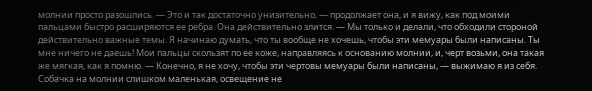молнии просто разошлись. — Это и так достаточно унизительно, — продолжает она, и я вижу, как под моими пальцами быстро расширяются ее ребра. Она действительно злится. — Мы только и делали, что обходили стороной действительно важные темы. Я начинаю думать, что ты вообще не хочешь, чтобы эти мемуары были написаны. Ты мне ничего не даешь! Мои пальцы скользят по ее коже, направляясь к основанию молнии, и, черт возьми, она такая же мягкая, как я помню. — Конечно, я не хочу, чтобы эти чертовы мемуары были написаны, — выжимаю я из себя. Собачка на молнии слишком маленькая, освещение не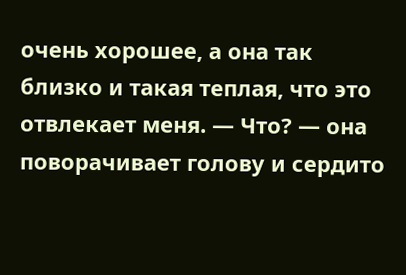очень хорошее, а она так близко и такая теплая, что это отвлекает меня. — Что? — она поворачивает голову и сердито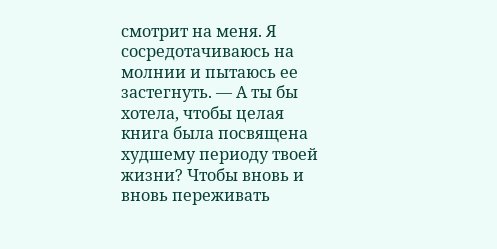смотрит на меня. Я сосредотачиваюсь на молнии и пытаюсь ее застегнуть. — А ты бы хотела, чтобы целая книга была посвящена худшему периоду твоей жизни? Чтобы вновь и вновь переживать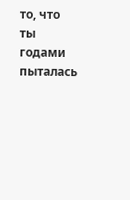то, что ты годами пыталась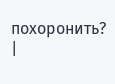похоронить? |